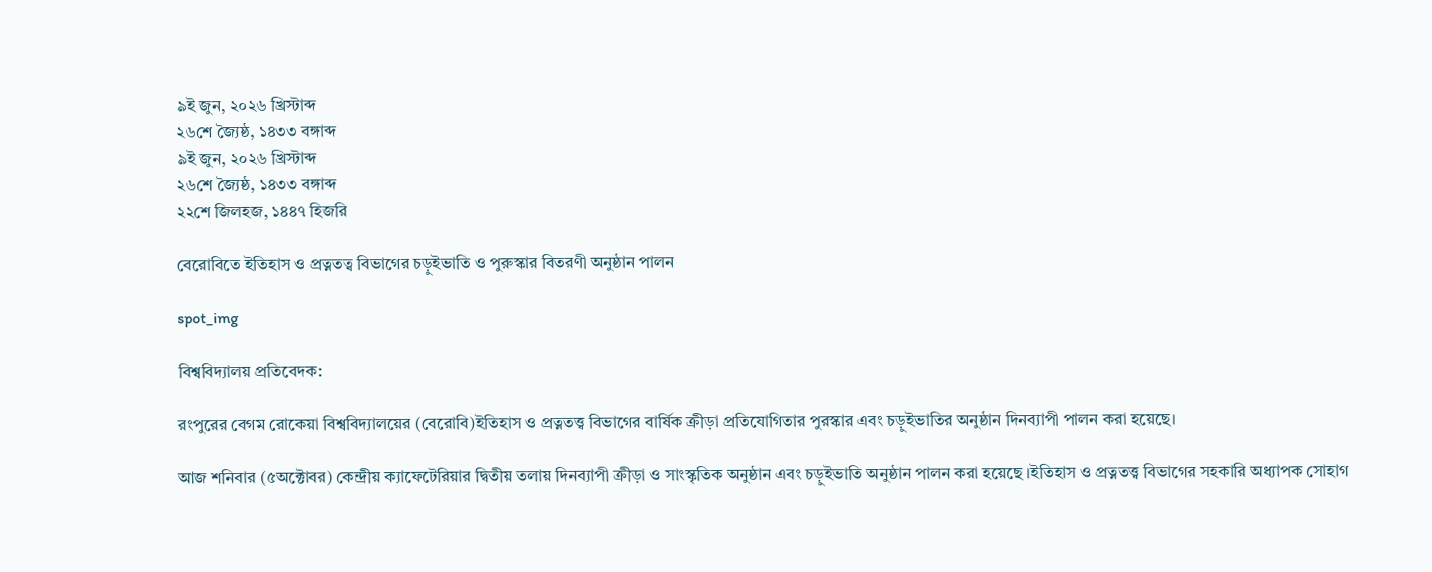৯ই জুন, ২০২৬ খ্রিস্টাব্দ
২৬শে জ্যৈষ্ঠ, ১৪৩৩ বঙ্গাব্দ
৯ই জুন, ২০২৬ খ্রিস্টাব্দ
২৬শে জ্যৈষ্ঠ, ১৪৩৩ বঙ্গাব্দ
২২শে জিলহজ, ১৪৪৭ হিজরি

বেরোবিতে ইতিহাস ও প্রত্নতত্ব বিভাগের চড়ুইভাতি ও পুরুস্কার বিতরণী অনুষ্ঠান পালন

spot_img

বিশ্ববিদ্যালয় প্রতিবেদক:

রংপুরের বেগম রোকেয়া বিশ্ববিদ্যালয়ের (বেরোবি)ইতিহাস ও প্রত্নতত্ত্ব বিভাগের বার্ষিক ক্রীড়া প্রতিযোগিতার পুরস্কার এবং চড়ুইভাতির অনুষ্ঠান দিনব্যাপী পালন করা হয়েছে।

আজ শনিবার (৫অক্টোবর) কেন্দ্রীয় ক্যাফেটেরিয়ার দ্বিতীয় তলায় দিনব্যাপী ক্রীড়া ও সাংস্কৃতিক অনুষ্ঠান এবং চড়ুইভাতি অনুষ্ঠান পালন করা হয়েছে ।ইতিহাস ও প্রত্নতত্ত্ব বিভাগের সহকারি অধ্যাপক সোহাগ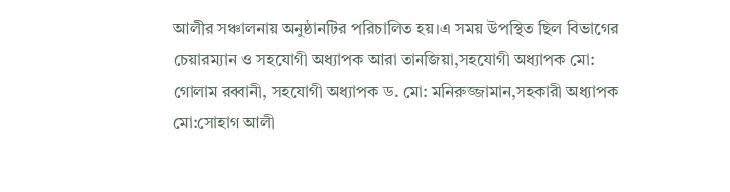আলীর সঞ্চালনায় অনুষ্ঠানটির পরিচালিত হয়।এ সময় উপস্থিত ছিল বিভাগের চেয়ারম্যান ও সহযোগী অধ্যাপক আরা তানজিয়া,সহযোগী অধ্যাপক মো: গোলাম রব্বানী, সহযোগী অধ্যাপক ড. মো: মনিরুজ্জামান,সহকারী অধ্যাপক মো:সোহাগ আলী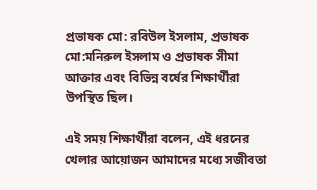প্রভাষক মো: রবিউল ইসলাম, প্রভাষক মো:মনিরুল ইসলাম ও প্রভাষক সীমা আক্তার এবং বিভিন্ন বর্ষের শিক্ষার্থীরা উপস্থিত ছিল।

এই সময় শিক্ষার্থীরা বলেন, এই ধরনের খেলার আয়োজন আমাদের মধ্যে সজীবতা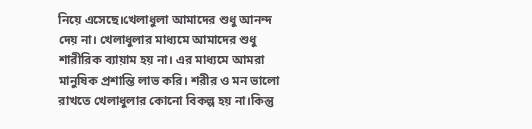নিয়ে এসেছে।খেলাধুলা আমাদের শুধু আনন্দ দেয় না। খেলাধুলার মাধ্যমে আমাদের শুধু শারীরিক ব্যায়াম হয় না। এর মাধ্যমে আমরা মানুষিক প্রশান্তি লাভ করি। শরীর ও মন ভালো রাখতে খেলাধুলার কোনো বিকল্প হয় না।কিন্তু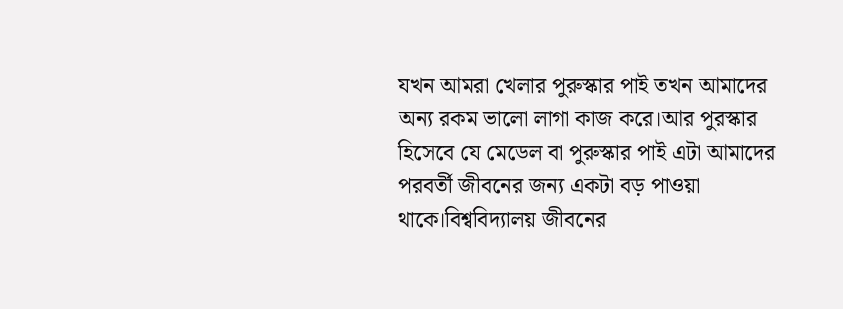যখন আমরা খেলার পুরুস্কার পাই তখন আমাদের অন্য রকম ভালো লাগা কাজ করে।আর পুরস্কার হিসেবে যে মেডেল বা পুরুস্কার পাই এটা আমাদের পরবর্তী জীবনের জন্য একটা বড় পাওয়া থাকে।বিশ্ববিদ্যালয় জীবনের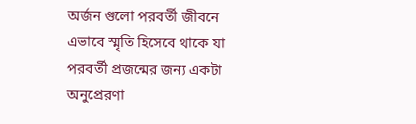অর্জন গুলো পরবর্তী জীবনে এভাবে স্মৃতি হিসেবে থাকে যা পরবর্তী প্রজন্মের জন্য একটা অনুপ্রেরণা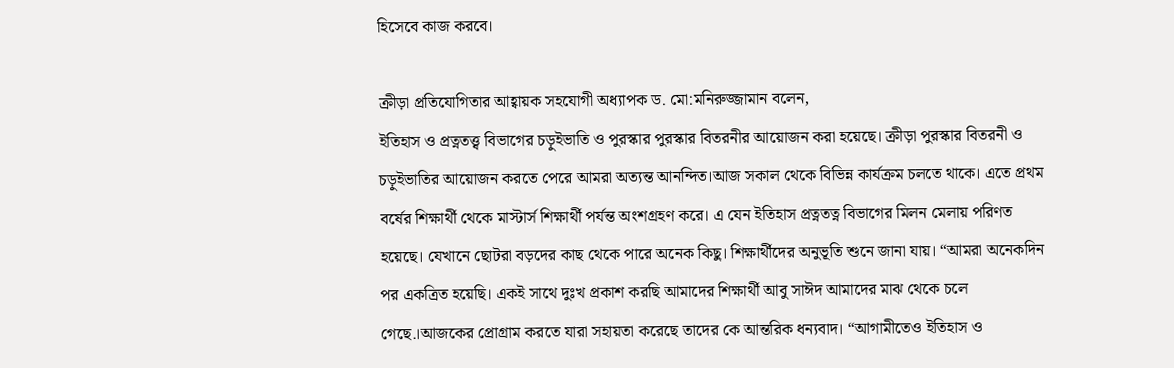হিসেবে কাজ করবে।

ক্রীড়া প্রতিযোগিতার আহ্বায়ক সহযোগী অধ্যাপক ড. মো:মনিরুজ্জামান বলেন,
ইতিহাস ও প্রত্নতত্ত্ব বিভাগের চড়ুইভাতি ও পুরস্কার পুরস্কার বিতরনীর আয়োজন করা হয়েছে। ক্রীড়া পুরস্কার বিতরনী ও চড়ুইভাতির আয়োজন করতে পেরে আমরা অত্যন্ত আনন্দিত।আজ সকাল থেকে বিভিন্ন কার্যক্রম চলতে থাকে। এতে প্রথম বর্ষের শিক্ষার্থী থেকে মাস্টার্স শিক্ষার্থী পর্যন্ত অংশগ্রহণ করে। এ যেন ইতিহাস প্রত্নতত্ন বিভাগের মিলন মেলায় পরিণত হয়েছে। যেখানে ছোটরা বড়দের কাছ থেকে পারে অনেক কিছু। শিক্ষার্থীদের অনুভূতি শুনে জানা যায়। “আমরা অনেকদিন পর একত্রিত হয়েছি। একই সাথে দুঃখ প্রকাশ করছি আমাদের শিক্ষার্থী আবু সাঈদ আমাদের মাঝ থেকে চলে গেছে.।আজকের প্রোগ্রাম করতে যারা সহায়তা করেছে তাদের কে আন্তরিক ধন্যবাদ। “আগামীতেও ইতিহাস ও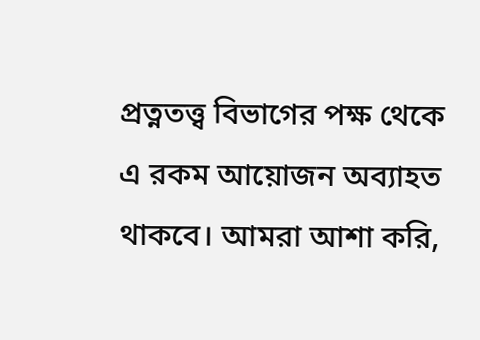প্রত্নতত্ত্ব বিভাগের পক্ষ থেকে এ রকম আয়োজন অব্যাহত থাকবে। আমরা আশা করি,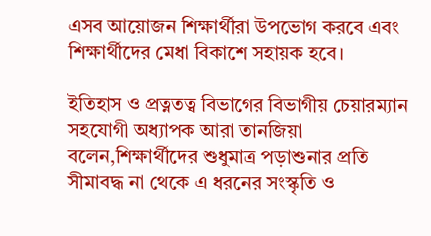এসব আয়োজন শিক্ষার্থীরা উপভোগ করবে এবং শিক্ষার্থীদের মেধা বিকাশে সহায়ক হবে।

ইতিহাস ও প্রত্নতত্ব বিভাগের বিভাগীয় চেয়ারম্যান সহযোগী অধ্যাপক আরা তানজিয়া বলেন,শিক্ষার্থীদের শুধুমাত্র পড়াশুনার প্রতি সীমাবদ্ধ না থেকে এ ধরনের সংস্কৃতি ও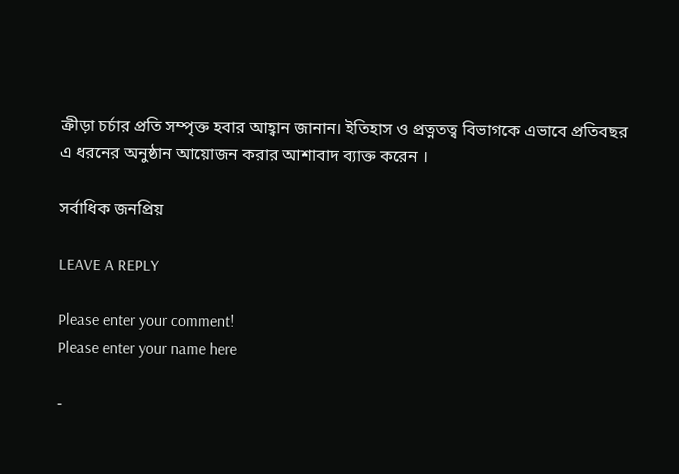ক্রীড়া চর্চার প্রতি সম্পৃক্ত হবার আহ্বান জানান। ইতিহাস ও প্রত্নতত্ব বিভাগকে এভাবে প্রতিবছর এ ধরনের অনুষ্ঠান আয়োজন করার আশাবাদ ব্যাক্ত করেন ।

সর্বাধিক জনপ্রিয়

LEAVE A REPLY

Please enter your comment!
Please enter your name here

-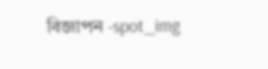বিজ্ঞাপন -spot_img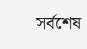সর্বশেষ